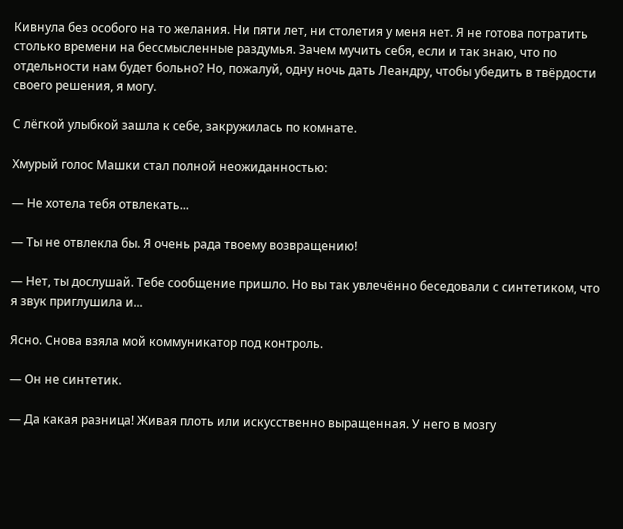Кивнула без особого на то желания. Ни пяти лет, ни столетия у меня нет. Я не готова потратить столько времени на бессмысленные раздумья. Зачем мучить себя, если и так знаю, что по отдельности нам будет больно? Но, пожалуй, одну ночь дать Леандру, чтобы убедить в твёрдости своего решения, я могу.

С лёгкой улыбкой зашла к себе, закружилась по комнате.

Хмурый голос Машки стал полной неожиданностью:

— Не хотела тебя отвлекать...

— Ты не отвлекла бы. Я очень рада твоему возвращению!

— Нет, ты дослушай. Тебе сообщение пришло. Но вы так увлечённо беседовали с синтетиком, что я звук приглушила и...

Ясно. Снова взяла мой коммуникатор под контроль.

— Он не синтетик.

— Да какая разница! Живая плоть или искусственно выращенная. У него в мозгу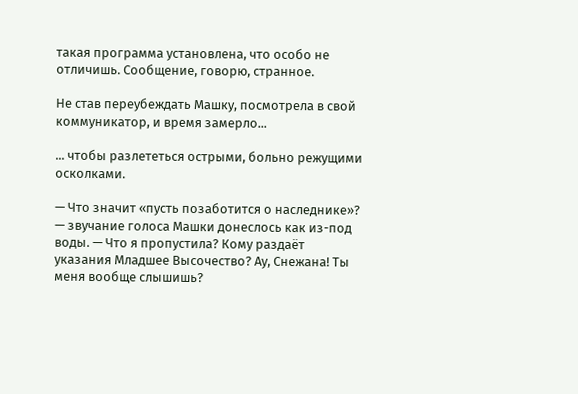такая программа установлена, что особо не отличишь. Сообщение, говорю, странное.

Не став переубеждать Машку, посмотрела в свой коммуникатор, и время замерло...

... чтобы разлететься острыми, больно режущими осколками.

— Что значит «пусть позаботится о наследнике»? — звучание голоса Машки донеслось как из-под воды. — Что я пропустила? Кому раздаёт указания Младшее Высочество? Ау, Снежана! Ты меня вообще слышишь?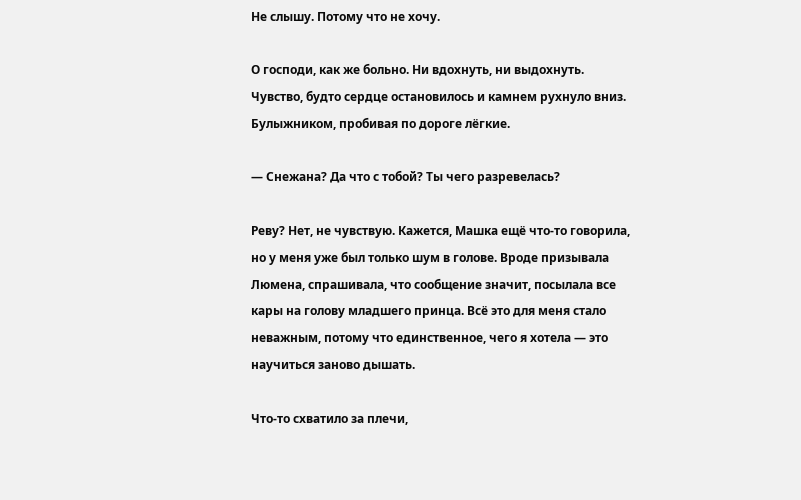Не слышу. Потому что не хочу.

О господи, как же больно. Ни вдохнуть, ни выдохнуть. Чувство, будто сердце остановилось и камнем рухнуло вниз. Булыжником, пробивая по дороге лёгкие.

— Снежана? Да что с тобой? Ты чего разревелась?

Реву? Нет, не чувствую. Кажется, Машка ещё что-то говорила, но у меня уже был только шум в голове. Вроде призывала Люмена, спрашивала, что сообщение значит, посылала все кары на голову младшего принца. Всё это для меня стало неважным, потому что единственное, чего я хотела — это научиться заново дышать.

Что-то схватило за плечи,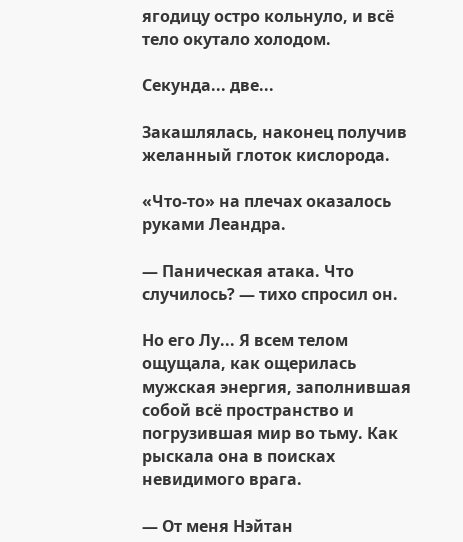ягодицу остро кольнуло, и всё тело окутало холодом.

Секунда... две...

Закашлялась, наконец получив желанный глоток кислорода.

«Что-то» на плечах оказалось руками Леандра.

— Паническая атака. Что случилось? — тихо спросил он.

Но его Лу... Я всем телом ощущала, как ощерилась мужская энергия, заполнившая собой всё пространство и погрузившая мир во тьму. Как рыскала она в поисках невидимого врага.

— От меня Нэйтан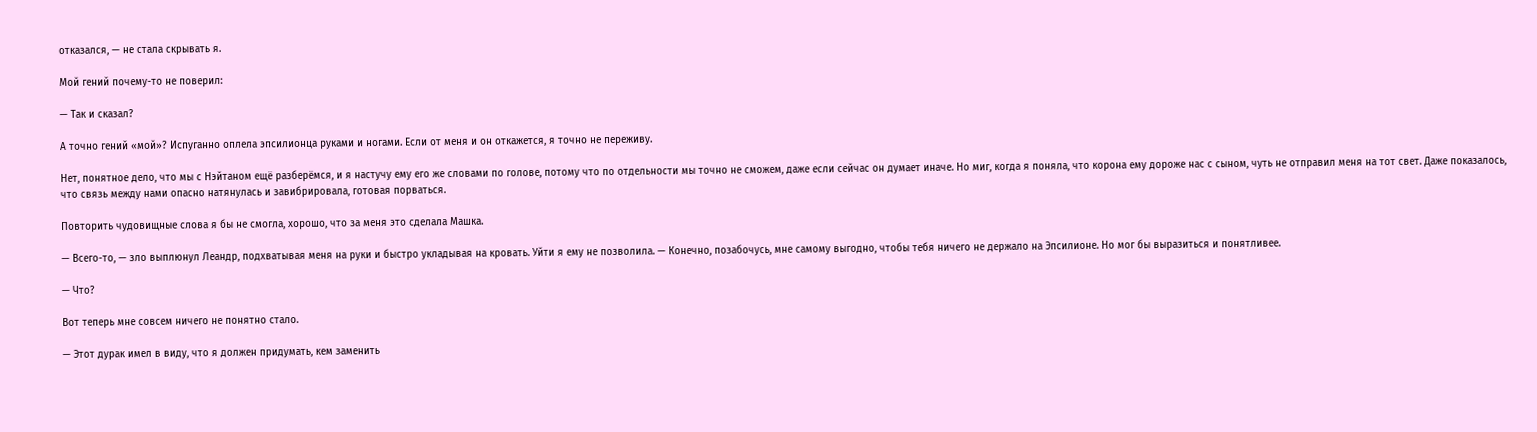отказался, — не стала скрывать я.

Мой гений почему-то не поверил:

— Так и сказал?

А точно гений «мой»? Испуганно оплела эпсилионца руками и ногами. Если от меня и он откажется, я точно не переживу.

Нет, понятное дело, что мы с Нэйтаном ещё разберёмся, и я настучу ему его же словами по голове, потому что по отдельности мы точно не сможем, даже если сейчас он думает иначе. Но миг, когда я поняла, что корона ему дороже нас с сыном, чуть не отправил меня на тот свет. Даже показалось, что связь между нами опасно натянулась и завибрировала, готовая порваться.

Повторить чудовищные слова я бы не смогла, хорошо, что за меня это сделала Машка.

— Всего-то, — зло выплюнул Леандр, подхватывая меня на руки и быстро укладывая на кровать. Уйти я ему не позволила. — Конечно, позабочусь, мне самому выгодно, чтобы тебя ничего не держало на Эпсилионе. Но мог бы выразиться и понятливее.

— Что?

Вот теперь мне совсем ничего не понятно стало.

— Этот дурак имел в виду, что я должен придумать, кем заменить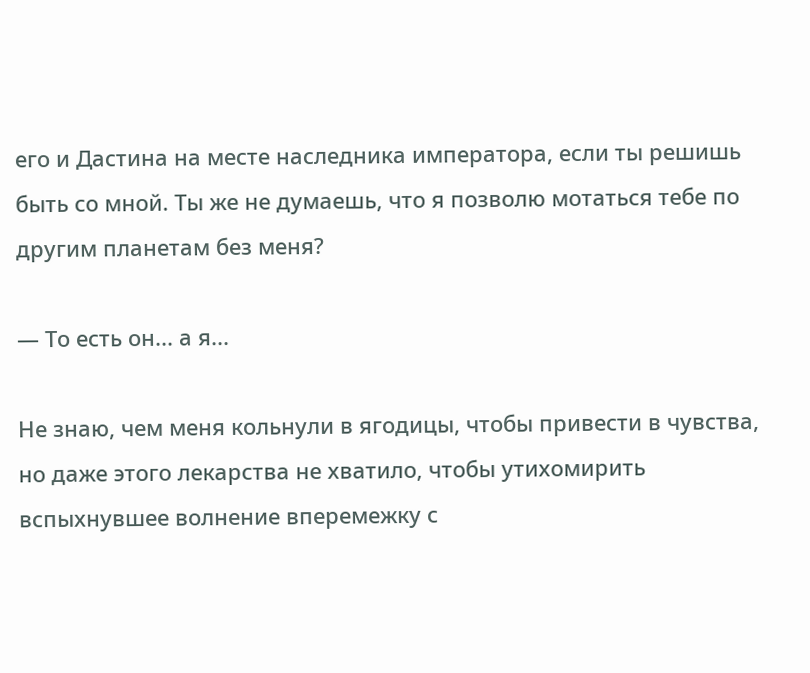его и Дастина на месте наследника императора, если ты решишь быть со мной. Ты же не думаешь, что я позволю мотаться тебе по другим планетам без меня?

— То есть он... а я...

Не знаю, чем меня кольнули в ягодицы, чтобы привести в чувства, но даже этого лекарства не хватило, чтобы утихомирить вспыхнувшее волнение вперемежку с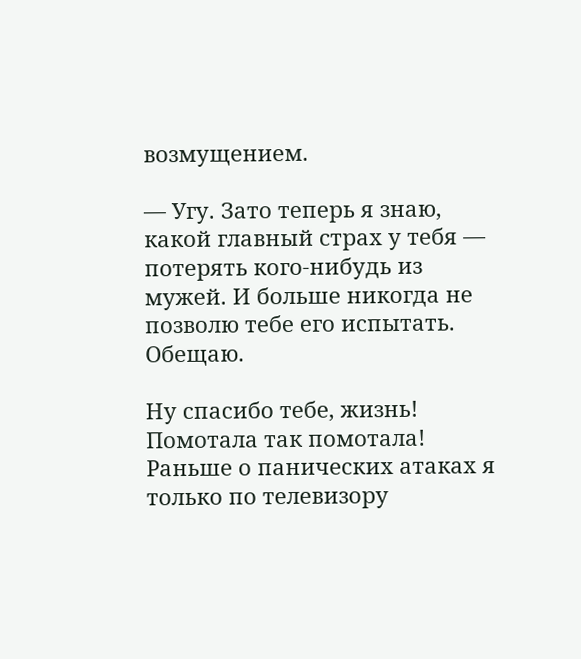возмущением.

— Угу. Зато теперь я знаю, какой главный страх у тебя — потерять кого-нибудь из мужей. И больше никогда не позволю тебе его испытать. Обещаю.

Ну спасибо тебе, жизнь! Помотала так помотала! Раньше о панических атаках я только по телевизору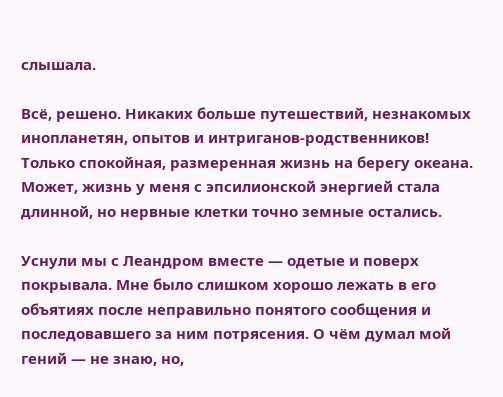слышала.

Всё, решено. Никаких больше путешествий, незнакомых инопланетян, опытов и интриганов-родственников! Только спокойная, размеренная жизнь на берегу океана. Может, жизнь у меня с эпсилионской энергией стала длинной, но нервные клетки точно земные остались.

Уснули мы с Леандром вместе — одетые и поверх покрывала. Мне было слишком хорошо лежать в его объятиях после неправильно понятого сообщения и последовавшего за ним потрясения. О чём думал мой гений — не знаю, но,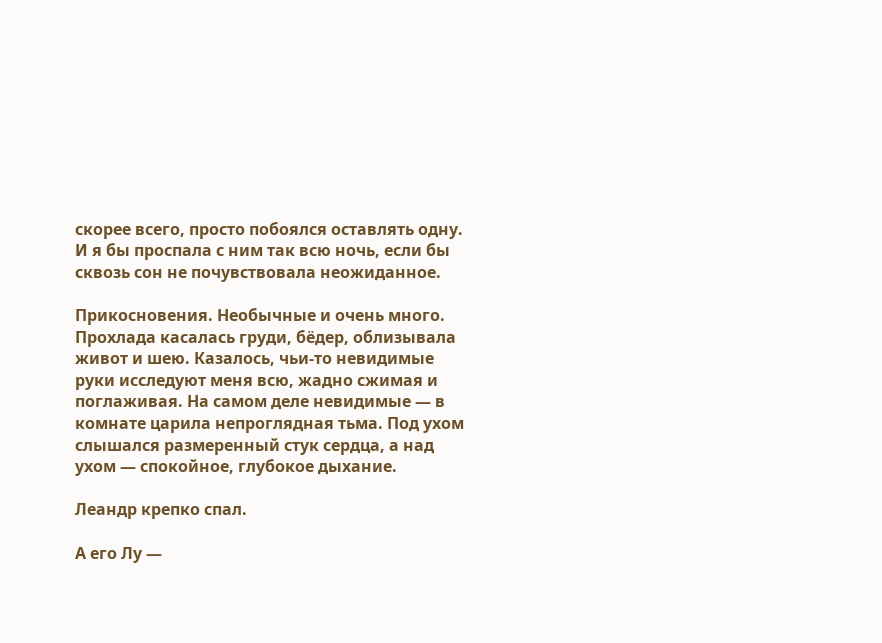скорее всего, просто побоялся оставлять одну. И я бы проспала с ним так всю ночь, если бы сквозь сон не почувствовала неожиданное.

Прикосновения. Необычные и очень много. Прохлада касалась груди, бёдер, облизывала живот и шею. Казалось, чьи-то невидимые руки исследуют меня всю, жадно сжимая и поглаживая. На самом деле невидимые — в комнате царила непроглядная тьма. Под ухом слышался размеренный стук сердца, а над ухом — спокойное, глубокое дыхание.

Леандр крепко спал.

А его Лу —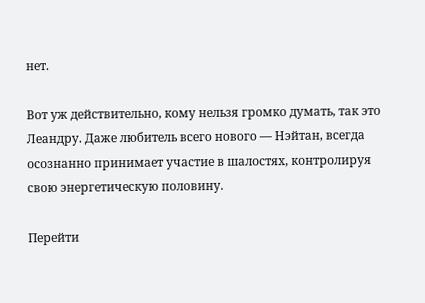нет.

Вот уж действительно, кому нельзя громко думать, так это Леандру. Даже любитель всего нового — Нэйтан, всегда осознанно принимает участие в шалостях, контролируя свою энергетическую половину.

Перейти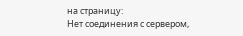на страницу:
Нет соединения с сервером,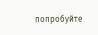попробуйте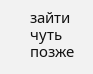зайти чуть позже